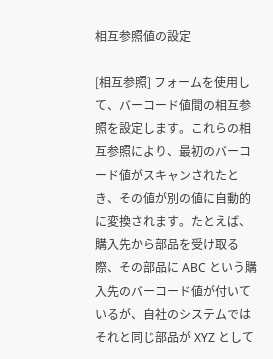相互参照値の設定

[相互参照] フォームを使用して、バーコード値間の相互参照を設定します。これらの相互参照により、最初のバーコード値がスキャンされたとき、その値が別の値に自動的に変換されます。たとえば、購入先から部品を受け取る際、その部品に ABC という購入先のバーコード値が付いているが、自社のシステムではそれと同じ部品が XYZ として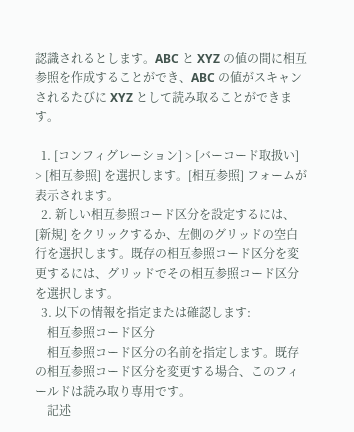認識されるとします。ABC と XYZ の値の間に相互参照を作成することができ、ABC の値がスキャンされるたびに XYZ として読み取ることができます。

  1. [コンフィグレーション] > [バーコード取扱い] > [相互参照] を選択します。[相互参照] フォームが表示されます。
  2. 新しい相互参照コード区分を設定するには、[新規] をクリックするか、左側のグリッドの空白行を選択します。既存の相互参照コード区分を変更するには、グリッドでその相互参照コード区分を選択します。
  3. 以下の情報を指定または確認します:
    相互参照コード区分
    相互参照コード区分の名前を指定します。既存の相互参照コード区分を変更する場合、このフィールドは読み取り専用です。
    記述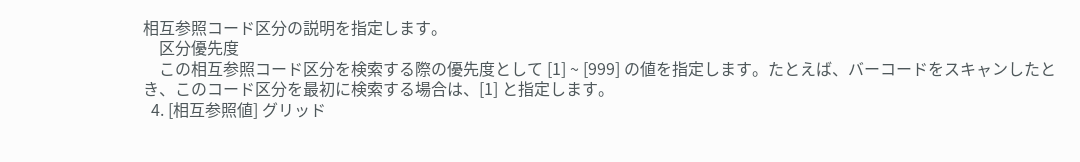相互参照コード区分の説明を指定します。
    区分優先度
    この相互参照コード区分を検索する際の優先度として [1] ~ [999] の値を指定します。たとえば、バーコードをスキャンしたとき、このコード区分を最初に検索する場合は、[1] と指定します。
  4. [相互参照値] グリッド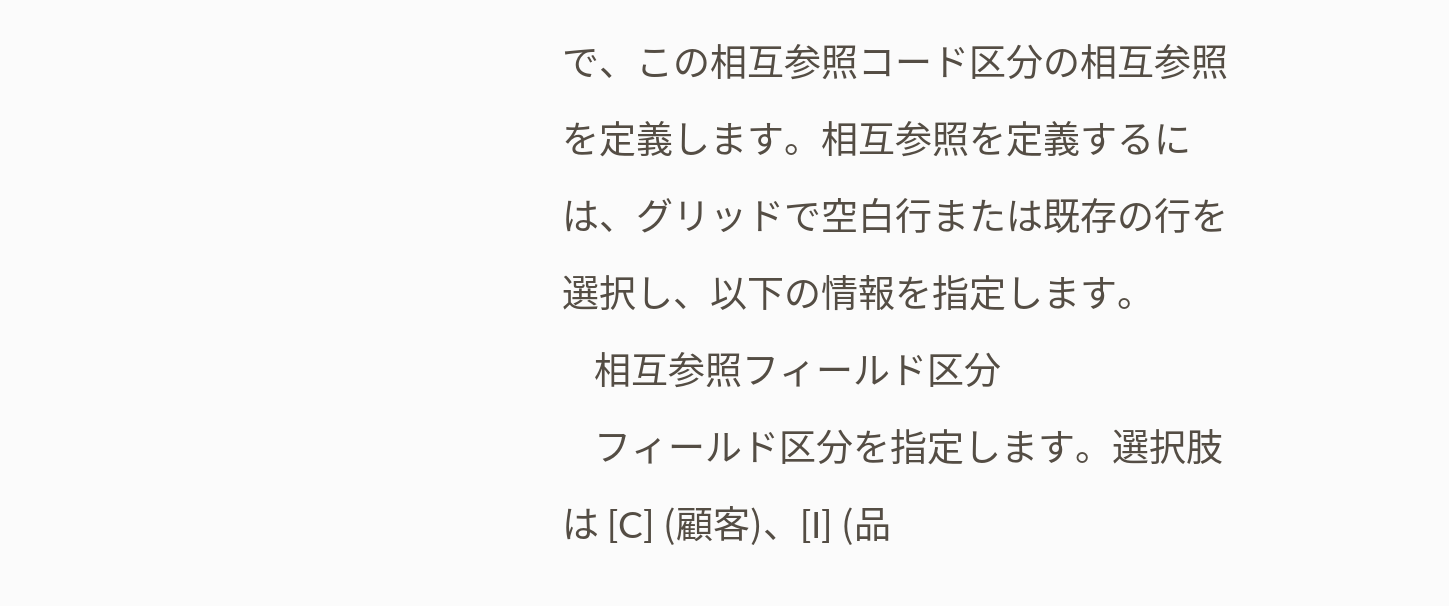で、この相互参照コード区分の相互参照を定義します。相互参照を定義するには、グリッドで空白行または既存の行を選択し、以下の情報を指定します。
    相互参照フィールド区分
    フィールド区分を指定します。選択肢は [C] (顧客)、[I] (品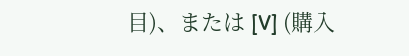目)、または [V] (購入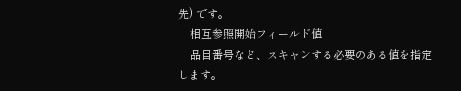先) です。
    相互参照開始フィールド値
    品目番号など、スキャンする必要のある値を指定します。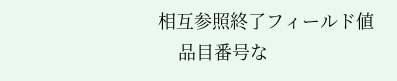相互参照終了フィールド値
    品目番号な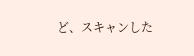ど、スキャンした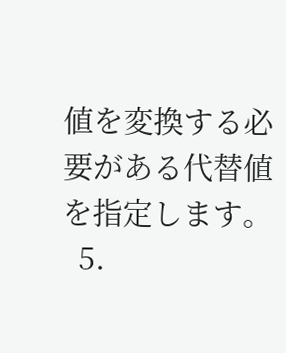値を変換する必要がある代替値を指定します。
  5.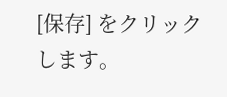[保存] をクリックします。